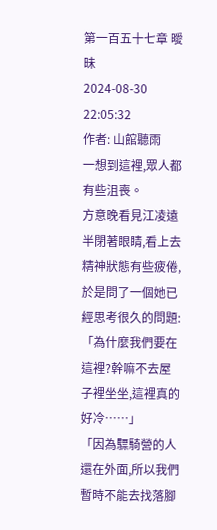第一百五十七章 曖昧
2024-08-30 22:05:32
作者: 山館聽雨
一想到這裡,眾人都有些沮喪。
方意晚看見江凌遠半閉著眼睛,看上去精神狀態有些疲倦,於是問了一個她已經思考很久的問題:「為什麼我們要在這裡?幹嘛不去屋子裡坐坐,這裡真的好冷……」
「因為驃騎營的人還在外面,所以我們暫時不能去找落腳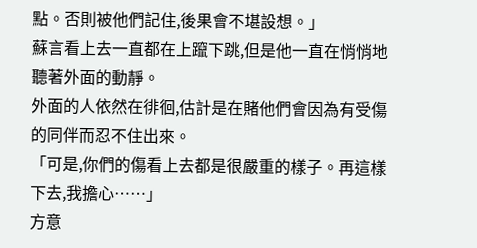點。否則被他們記住,後果會不堪設想。」
蘇言看上去一直都在上躥下跳,但是他一直在悄悄地聽著外面的動靜。
外面的人依然在徘徊,估計是在賭他們會因為有受傷的同伴而忍不住出來。
「可是,你們的傷看上去都是很嚴重的樣子。再這樣下去,我擔心……」
方意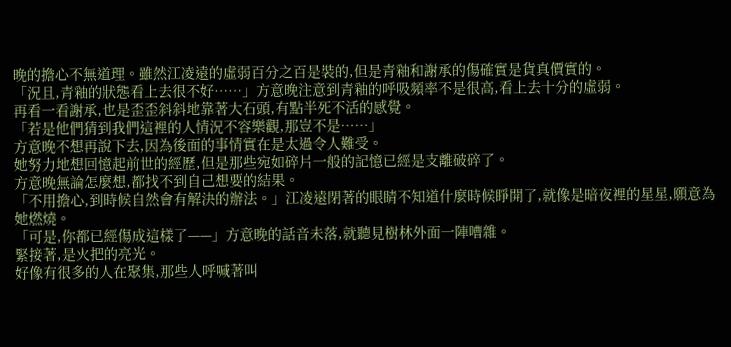晚的擔心不無道理。雖然江凌遠的虛弱百分之百是裝的,但是青釉和謝承的傷確實是貨真價實的。
「況且,青釉的狀態看上去很不好……」方意晚注意到青釉的呼吸頻率不是很高,看上去十分的虛弱。
再看一看謝承,也是歪歪斜斜地靠著大石頭,有點半死不活的感覺。
「若是他們猜到我們這裡的人情況不容樂觀,那豈不是……」
方意晚不想再說下去,因為後面的事情實在是太過令人難受。
她努力地想回憶起前世的經歷,但是那些宛如碎片一般的記憶已經是支離破碎了。
方意晚無論怎麼想,都找不到自己想要的結果。
「不用擔心,到時候自然會有解決的辦法。」江凌遠閉著的眼睛不知道什麼時候睜開了,就像是暗夜裡的星星,願意為她燃燒。
「可是,你都已經傷成這樣了——」方意晚的話音未落,就聽見樹林外面一陣嘈雜。
緊接著,是火把的亮光。
好像有很多的人在聚集,那些人呼喊著叫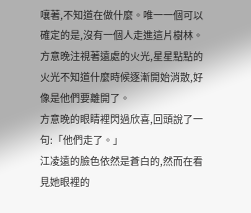嚷著,不知道在做什麼。唯一一個可以確定的是,沒有一個人走進這片樹林。
方意晚注視著遠處的火光,星星點點的火光不知道什麼時候逐漸開始消散,好像是他們要離開了。
方意晚的眼睛裡閃過欣喜,回頭說了一句:「他們走了。」
江凌遠的臉色依然是蒼白的,然而在看見她眼裡的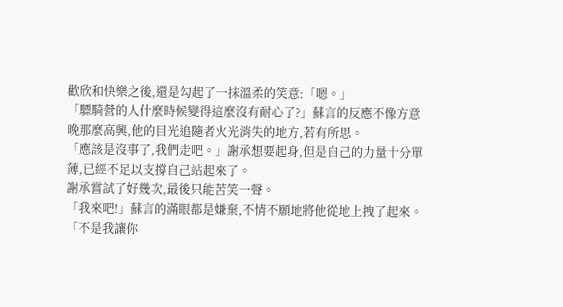歡欣和快樂之後,還是勾起了一抹溫柔的笑意:「嗯。」
「驃騎營的人什麼時候變得這麼沒有耐心了?」蘇言的反應不像方意晚那麼高興,他的目光追隨者火光消失的地方,若有所思。
「應該是沒事了,我們走吧。」謝承想要起身,但是自己的力量十分單薄,已經不足以支撐自己站起來了。
謝承嘗試了好幾次,最後只能苦笑一聲。
「我來吧!」蘇言的滿眼都是嫌棄,不情不願地將他從地上拽了起來。
「不是我讓你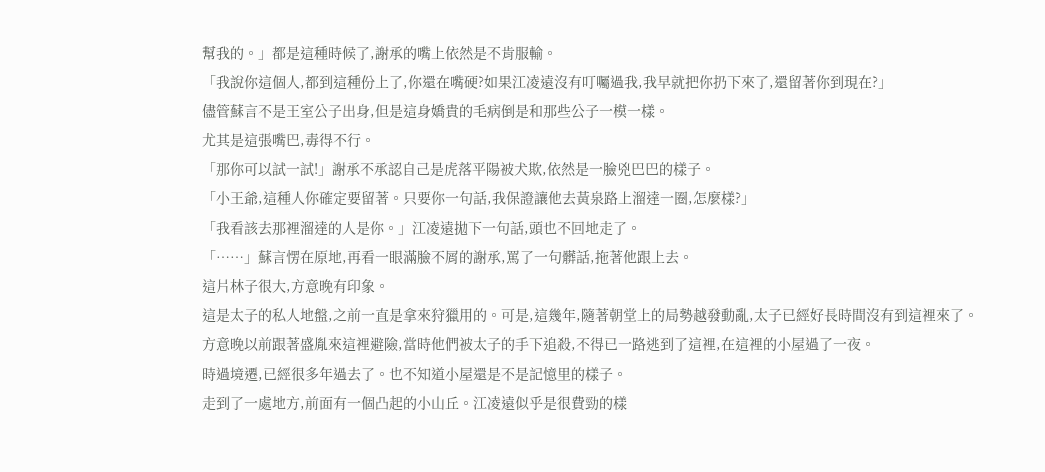幫我的。」都是這種時候了,謝承的嘴上依然是不肯服輸。
「我說你這個人,都到這種份上了,你還在嘴硬?如果江凌遠沒有叮囑過我,我早就把你扔下來了,還留著你到現在?」
儘管蘇言不是王室公子出身,但是這身嬌貴的毛病倒是和那些公子一模一樣。
尤其是這張嘴巴,毒得不行。
「那你可以試一試!」謝承不承認自己是虎落平陽被犬欺,依然是一臉兇巴巴的樣子。
「小王爺,這種人你確定要留著。只要你一句話,我保證讓他去黃泉路上溜達一圈,怎麼樣?」
「我看該去那裡溜達的人是你。」江凌遠拋下一句話,頭也不回地走了。
「……」蘇言愣在原地,再看一眼滿臉不屑的謝承,罵了一句髒話,拖著他跟上去。
這片林子很大,方意晚有印象。
這是太子的私人地盤,之前一直是拿來狩獵用的。可是,這幾年,隨著朝堂上的局勢越發動亂,太子已經好長時間沒有到這裡來了。
方意晚以前跟著盛胤來這裡避險,當時他們被太子的手下追殺,不得已一路逃到了這裡,在這裡的小屋過了一夜。
時過境遷,已經很多年過去了。也不知道小屋還是不是記憶里的樣子。
走到了一處地方,前面有一個凸起的小山丘。江凌遠似乎是很費勁的樣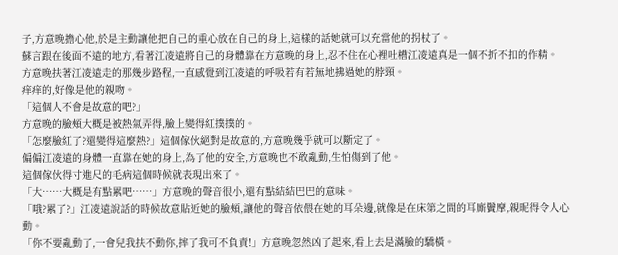子,方意晚擔心他,於是主動讓他把自己的重心放在自己的身上,這樣的話她就可以充當他的拐杖了。
蘇言跟在後面不遠的地方,看著江凌遠將自己的身體靠在方意晚的身上,忍不住在心裡吐槽江凌遠真是一個不折不扣的作精。
方意晚扶著江凌遠走的那幾步路程,一直感覺到江凌遠的呼吸若有若無地拂過她的脖頸。
痒痒的,好像是他的親吻。
「這個人不會是故意的吧?」
方意晚的臉頰大概是被熱氣弄得,臉上變得紅撲撲的。
「怎麼臉紅了?還變得這麼熱?」這個傢伙絕對是故意的,方意晚幾乎就可以斷定了。
偏偏江凌遠的身體一直靠在她的身上,為了他的安全,方意晚也不敢亂動,生怕傷到了他。
這個傢伙得寸進尺的毛病這個時候就表現出來了。
「大……大概是有點累吧……」方意晚的聲音很小,還有點結結巴巴的意味。
「哦?累了?」江凌遠說話的時候故意貼近她的臉頰,讓他的聲音依偎在她的耳朵邊,就像是在床第之間的耳廝鬢摩,親昵得令人心動。
「你不要亂動了,一會兒我扶不動你,摔了我可不負責!」方意晚忽然凶了起來,看上去是滿臉的驕橫。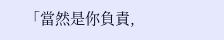「當然是你負責,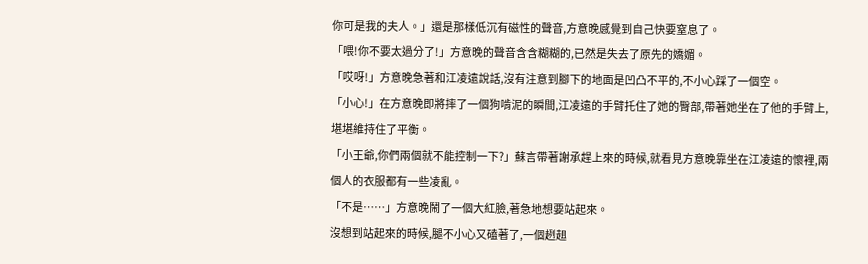你可是我的夫人。」還是那樣低沉有磁性的聲音,方意晚感覺到自己快要窒息了。
「喂!你不要太過分了!」方意晚的聲音含含糊糊的,已然是失去了原先的嬌媚。
「哎呀!」方意晚急著和江凌遠說話,沒有注意到腳下的地面是凹凸不平的,不小心踩了一個空。
「小心!」在方意晚即將摔了一個狗啃泥的瞬間,江凌遠的手臂托住了她的臀部,帶著她坐在了他的手臂上,堪堪維持住了平衡。
「小王爺,你們兩個就不能控制一下?」蘇言帶著謝承趕上來的時候,就看見方意晚靠坐在江凌遠的懷裡,兩個人的衣服都有一些凌亂。
「不是……」方意晚鬧了一個大紅臉,著急地想要站起來。
沒想到站起來的時候,腿不小心又磕著了,一個趔趄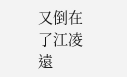又倒在了江凌遠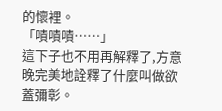的懷裡。
「嘖嘖嘖……」
這下子也不用再解釋了,方意晚完美地詮釋了什麼叫做欲蓋彌彰。